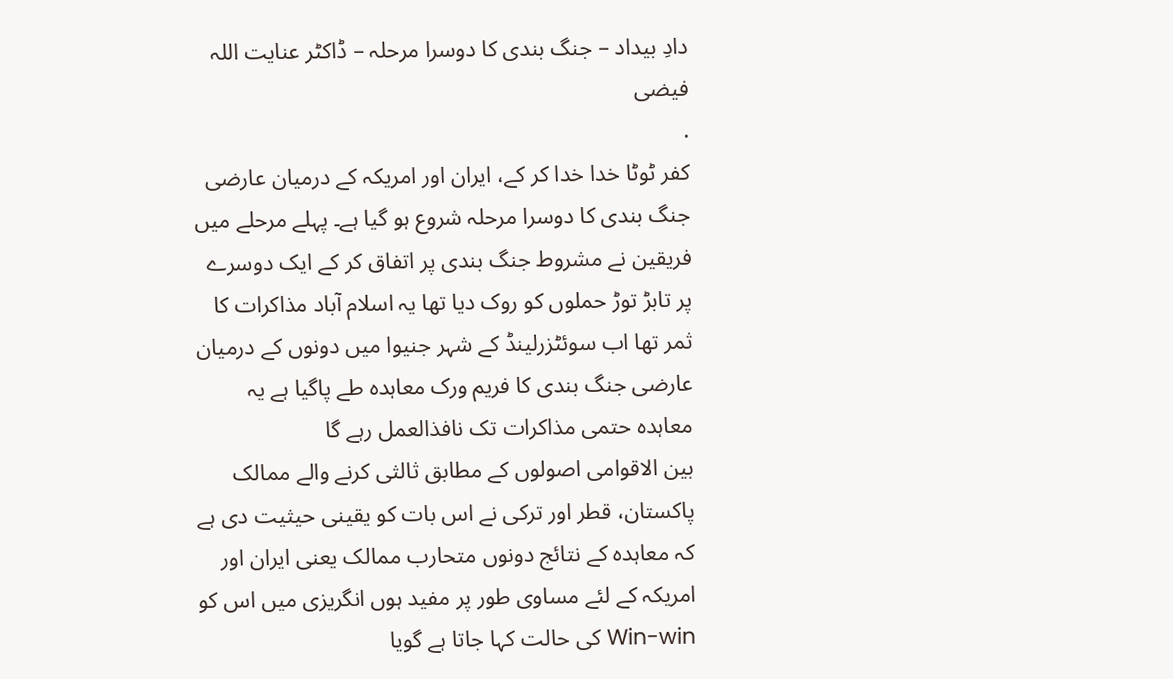دادِ بیداد – جنگ بندی کا دوسرا مرحلہ – ڈاکٹر عنایت اللہ فیضی
.
کفر ٹوٹا خدا خدا کر کے، ایران اور امریکہ کے درمیان عارضی جنگ بندی کا دوسرا مرحلہ شروع ہو گیا ہے۔ پہلے مرحلے میں فریقین نے مشروط جنگ بندی پر اتفاق کر کے ایک دوسرے پر تابڑ توڑ حملوں کو روک دیا تھا یہ اسلام آباد مذاکرات کا ثمر تھا اب سوئٹزرلینڈ کے شہر جنیوا میں دونوں کے درمیان عارضی جنگ بندی کا فریم ورک معاہدہ طے پاگیا ہے یہ معاہدہ حتمی مذاکرات تک نافذالعمل رہے گا
بین الاقوامی اصولوں کے مطابق ثالثی کرنے والے ممالک پاکستان، قطر اور ترکی نے اس بات کو یقینی حیثیت دی ہے کہ معاہدہ کے نتائج دونوں متحارب ممالک یعنی ایران اور امریکہ کے لئے مساوی طور پر مفید ہوں انگریزی میں اس کو Win-win کی حالت کہا جاتا ہے گویا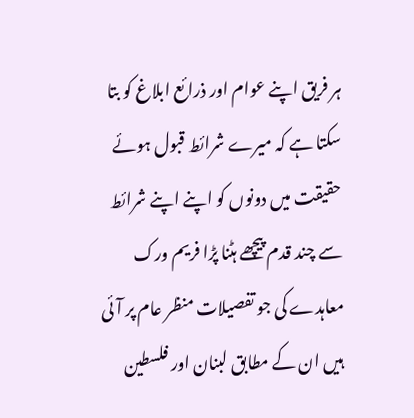ہر فریق اپنے عوام اور ذرائع ابلاغ کو بتا سکتا ہے کہ میرے شرائط قبول ہوئے حقیقت میں دونوں کو اپنے اپنے شرائط سے چند قدم پیچھے ہٹنا پڑا فریم ورک معاہدے کی جو تفصیلات منظر عام پر آئی ہیں ان کے مطابق لبنان اور فلسطین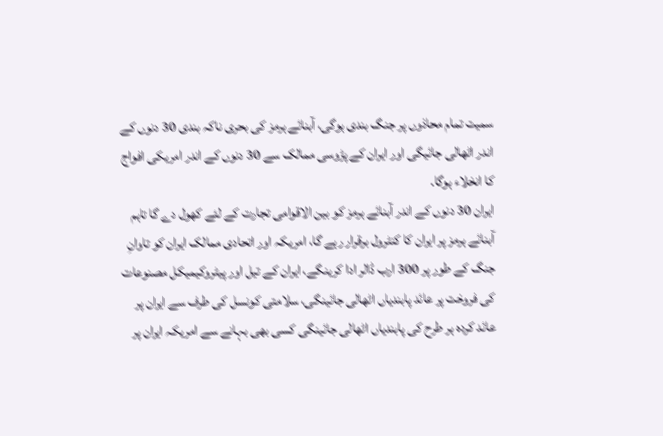سمیت تمام محاذوں پر جنگ بندی ہوگی، آبنائے ہرمز کی بحری ناکہ بندی 30 دنوں کے اندر اٹھالی جائیگی اور ایران کے پڑوسی ممالک سے 30 دنوں کے اندر امریکی افواج کا انخلاء ہوگا.
ایران 30 دنوں کے اندر آبنائے ہرمز کو بین الاقوامی تجارت کے لئے کھول دے گا تاہم آبنائے ہرمز پر ایران کا کنٹرول برقرار رہے گا، امریکہ اور اتحادی ممالک ایران کو تاوانِ جنگ کے طور پر 300 ارب ڈالر ادا کرینگے، ایران کے تیل اور پیٹروکیمیکل مصنوعات کی فروخت پر عائد پابندیاں اٹھالی جائینگی، سلامتی کونسل کی طرف سے ایران پر عائد کردہ ہر طرح کی پابندیاں اٹھالی جائینگی کسی بھی بہانے سے امریکہ ایران پر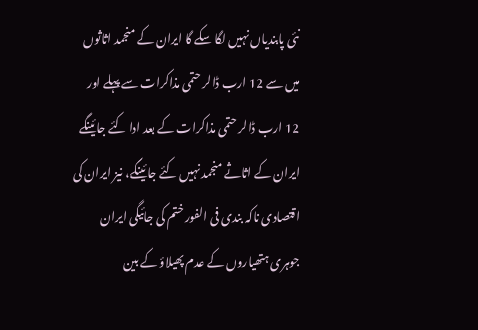نئی پابندیاں نہیں لگا سکے گا ایران کے منجمد اثاثوں میں سے 12 ارب ڈالر حتمی مذاکرات سے پہلے اور 12 ارب ڈالر حتمی مذاکرات کے بعد ادا کئے جائینگے ایران کے اثاثے منجمد نہیں کئے جائینگے، نیز ایران کی اقتصادی ناکہ بندی فی الفور ختم کی جائیگی ایران جوہری ہتھیاروں کے عدم پھیلاؤ کے بین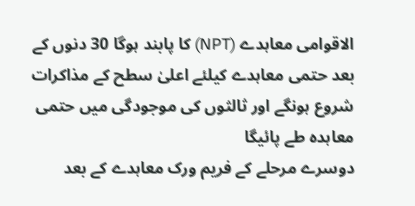الاقوامی معاہدے (NPT) کا پابند ہوگا 30 دنوں کے بعد حتمی معاہدے کیلئے اعلیٰ سطح کے مذاکرات شروع ہونگے اور ثالثوں کی موجودگی میں حتمی معاہدہ طے پائیگا
دوسرے مرحلے کے فریم ورک معاہدے کے بعد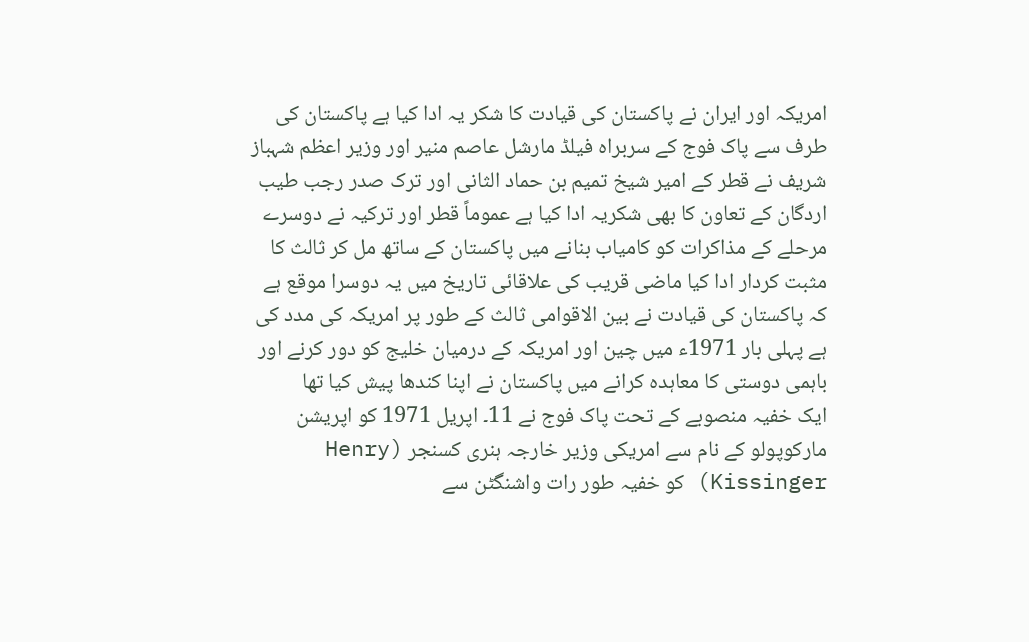امریکہ اور ایران نے پاکستان کی قیادت کا شکر یہ ادا کیا ہے پاکستان کی طرف سے پاک فوج کے سربراہ فیلڈ مارشل عاصم منیر اور وزیر اعظم شہباز شریف نے قطر کے امیر شیخ تمیم بن حماد الثانی اور ترک صدر رجب طیب اردگان کے تعاون کا بھی شکریہ ادا کیا ہے عموماً قطر اور ترکیہ نے دوسرے مرحلے کے مذاکرات کو کامیاب بنانے میں پاکستان کے ساتھ مل کر ثالث کا مثبت کردار ادا کیا ماضی قریب کی علاقائی تاریخ میں یہ دوسرا موقع ہے کہ پاکستان کی قیادت نے بین الاقوامی ثالث کے طور پر امریکہ کی مدد کی ہے پہلی بار 1971ء میں چین اور امریکہ کے درمیان خلیج کو دور کرنے اور باہمی دوستی کا معاہدہ کرانے میں پاکستان نے اپنا کندھا پیش کیا تھا
ایک خفیہ منصوبے کے تحت پاک فوج نے 11۔ اپریل 1971 کو اپریشن مارکوپولو کے نام سے امریکی وزیر خارجہ ہنری کسنجر (Henry Kissinger) کو خفیہ طور رات واشنگٹن سے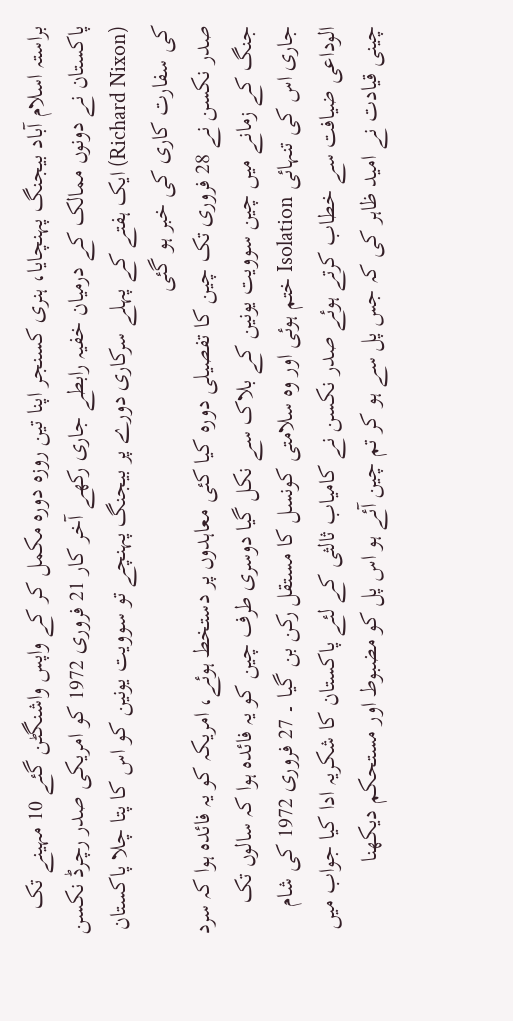براستہ اسلام آباد بیجنگ پہنچایا، ہنری کسنجر اپنا تین روزہ دورہ مکمل کر کے واپس واشنگٹن گئے 10 مہینے تک پاکستان نے دونوں ممالک کے درمیان خفیہ رابطے جاری رکھے آخر کار 21 فروری 1972 کو امریکی صدر رچرڈ نکسن (Richard Nixon) ایک ہفتے کے پہلے سرکاری دورے پر بیجنگ پہنچے تو سوویت یونین کو اس کا پتا چلا پاکستان کی سفارت کاری کی خبر ہو گئی
صدر نکسن نے 28 فروری تک چین کا تفصیلی دورہ کیا کئی معاہدوں پر دستخط ہوئے، امریکہ کو یہ فائدہ ہوا کہ سرد جنگ کے زمانے میں چین سوویت یونین کے بلاک سے نکل گیا دوسری طرف چین کو یہ فائدہ ہوا کہ سالوں تک جاری اس کی تنہائی Isolation ختم ہوئی اور وہ سلامتی کونسل کا مستقل رکن بن گیا ۔ 27 فروری 1972 کی شام الوداعی ضیافت سے خطاب کرتے ہوئے صدر نکسن نے کامیاب ثالثی کے لئے پاکستان کا شکریہ ادا کیا جواب میں چینی قیادت نے امید ظاہر کی کہ جس پل سے ہو کر تم چین آئے ہو اس پل کو مضبوط اور مستحکم دیکھنا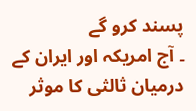پسند کرو گے
۔ آج امریکہ اور ایران کے درمیان ثالثی کا موثر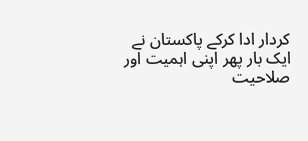کردار ادا کرکے پاکستان نے ایک بار پھر اپنی اہمیت اور صلاحیت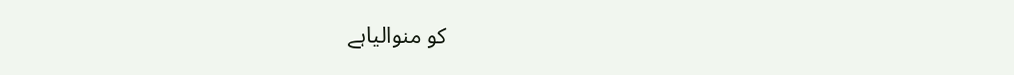کو منوالیاہے